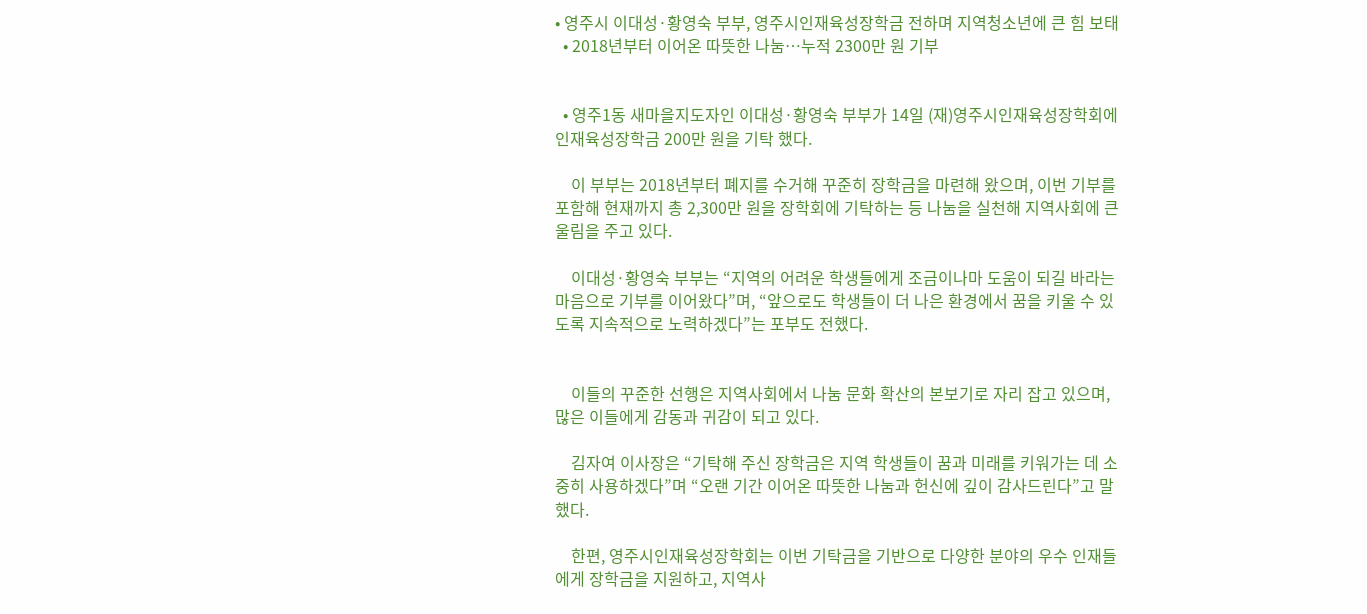• 영주시 이대성·황영숙 부부, 영주시인재육성장학금 전하며 지역청소년에 큰 힘 보태
  • 2018년부터 이어온 따뜻한 나눔…누적 2300만 원 기부


  • 영주1동 새마을지도자인 이대성·황영숙 부부가 14일 (재)영주시인재육성장학회에 인재육성장학금 200만 원을 기탁 했다.

    이 부부는 2018년부터 폐지를 수거해 꾸준히 장학금을 마련해 왔으며, 이번 기부를 포함해 현재까지 총 2,300만 원을 장학회에 기탁하는 등 나눔을 실천해 지역사회에 큰 울림을 주고 있다.

    이대성·황영숙 부부는 “지역의 어려운 학생들에게 조금이나마 도움이 되길 바라는 마음으로 기부를 이어왔다”며, “앞으로도 학생들이 더 나은 환경에서 꿈을 키울 수 있도록 지속적으로 노력하겠다”는 포부도 전했다.


    이들의 꾸준한 선행은 지역사회에서 나눔 문화 확산의 본보기로 자리 잡고 있으며, 많은 이들에게 감동과 귀감이 되고 있다.

    김자여 이사장은 “기탁해 주신 장학금은 지역 학생들이 꿈과 미래를 키워가는 데 소중히 사용하겠다”며 “오랜 기간 이어온 따뜻한 나눔과 헌신에 깊이 감사드린다”고 말했다.

    한편, 영주시인재육성장학회는 이번 기탁금을 기반으로 다양한 분야의 우수 인재들에게 장학금을 지원하고, 지역사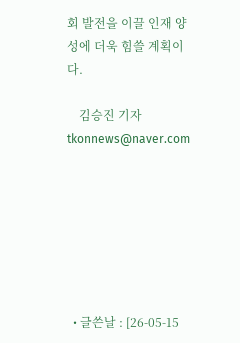회 발전을 이끌 인재 양성에 더욱 힘쓸 계획이다.

    김승진 기자 tkonnews@naver.com







  • 글쓴날 : [26-05-15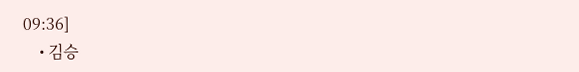09:36]
    • 김승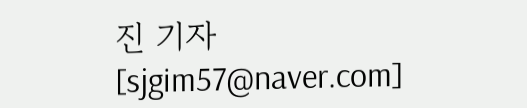진 기자[sjgim57@naver.com]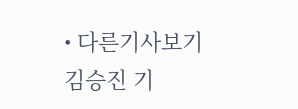• 다른기사보기 김승진 기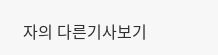자의 다른기사보기